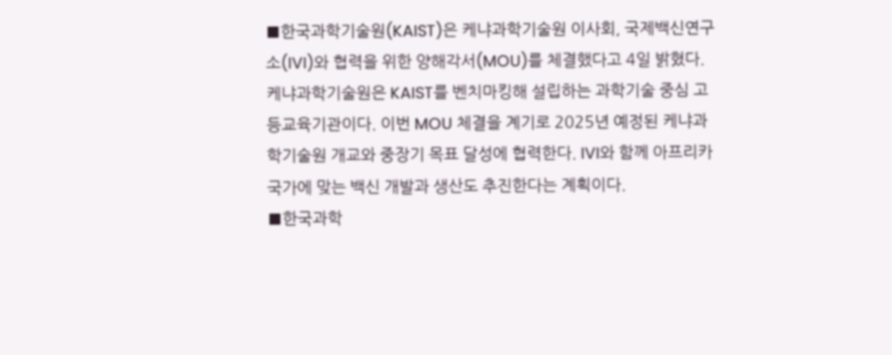■한국과학기술원(KAIST)은 케냐과학기술원 이사회, 국제백신연구소(IVI)와 협력을 위한 양해각서(MOU)를 체결했다고 4일 밝혔다. 케냐과학기술원은 KAIST를 벤치마킹해 설립하는 과학기술 중심 고등교육기관이다. 이번 MOU 체결을 계기로 2025년 예정된 케냐과학기술원 개교와 중장기 목표 달성에 협력한다. IVI와 함께 아프리카 국가에 맞는 백신 개발과 생산도 추진한다는 계획이다.
■한국과학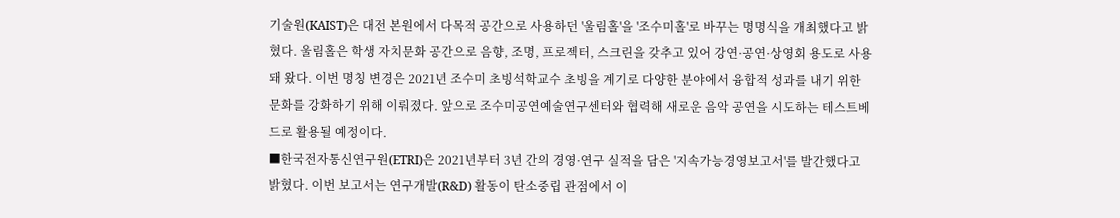기술원(KAIST)은 대전 본원에서 다목적 공간으로 사용하던 '울림홀'을 '조수미홀'로 바꾸는 명명식을 개최했다고 밝혔다. 울림홀은 학생 자치문화 공간으로 음향, 조명, 프로젝터, 스크린을 갖추고 있어 강연·공연·상영회 용도로 사용돼 왔다. 이번 명칭 변경은 2021년 조수미 초빙석학교수 초빙을 계기로 다양한 분야에서 융합적 성과를 내기 위한 문화를 강화하기 위해 이뤄졌다. 앞으로 조수미공연예술연구센터와 협력해 새로운 음악 공연을 시도하는 테스트베드로 활용될 예정이다.
■한국전자통신연구원(ETRI)은 2021년부터 3년 간의 경영·연구 실적을 담은 '지속가능경영보고서'를 발간했다고 밝혔다. 이번 보고서는 연구개발(R&D) 활동이 탄소중립 관점에서 이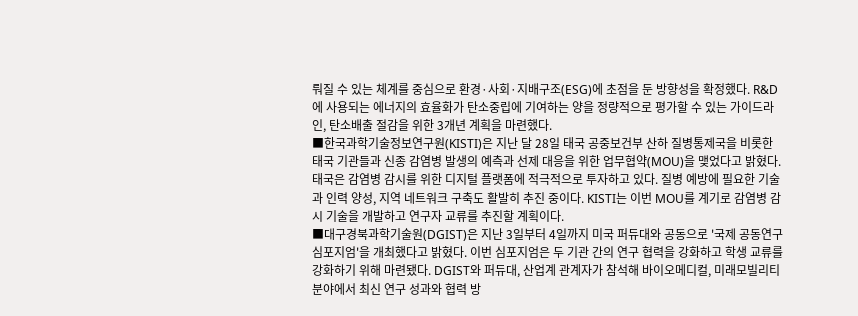뤄질 수 있는 체계를 중심으로 환경·사회·지배구조(ESG)에 초점을 둔 방향성을 확정했다. R&D에 사용되는 에너지의 효율화가 탄소중립에 기여하는 양을 정량적으로 평가할 수 있는 가이드라인, 탄소배출 절감을 위한 3개년 계획을 마련했다.
■한국과학기술정보연구원(KISTI)은 지난 달 28일 태국 공중보건부 산하 질병통제국을 비롯한 태국 기관들과 신종 감염병 발생의 예측과 선제 대응을 위한 업무협약(MOU)을 맺었다고 밝혔다. 태국은 감염병 감시를 위한 디지털 플랫폼에 적극적으로 투자하고 있다. 질병 예방에 필요한 기술과 인력 양성, 지역 네트워크 구축도 활발히 추진 중이다. KISTI는 이번 MOU를 계기로 감염병 감시 기술을 개발하고 연구자 교류를 추진할 계획이다.
■대구경북과학기술원(DGIST)은 지난 3일부터 4일까지 미국 퍼듀대와 공동으로 '국제 공동연구 심포지엄'을 개최했다고 밝혔다. 이번 심포지엄은 두 기관 간의 연구 협력을 강화하고 학생 교류를 강화하기 위해 마련됐다. DGIST와 퍼듀대, 산업계 관계자가 참석해 바이오메디컬, 미래모빌리티 분야에서 최신 연구 성과와 협력 방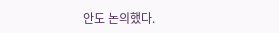안도 논의했다.